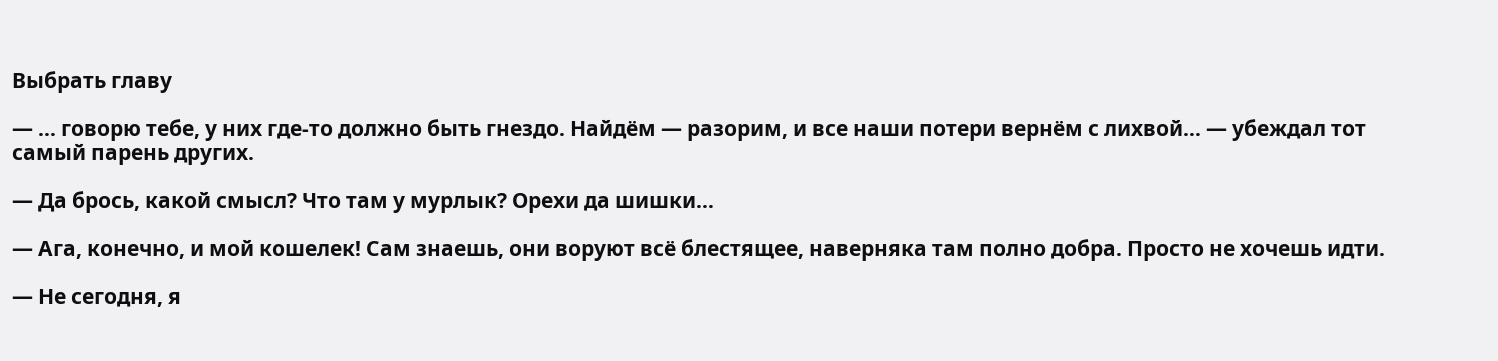Выбрать главу

— … говорю тебе, у них где-то должно быть гнездо. Найдём — разорим, и все наши потери вернём с лихвой… — убеждал тот самый парень других.

— Да брось, какой смысл? Что там у мурлык? Орехи да шишки…

— Ага, конечно, и мой кошелек! Сам знаешь, они воруют всё блестящее, наверняка там полно добра. Просто не хочешь идти.

— Не сегодня, я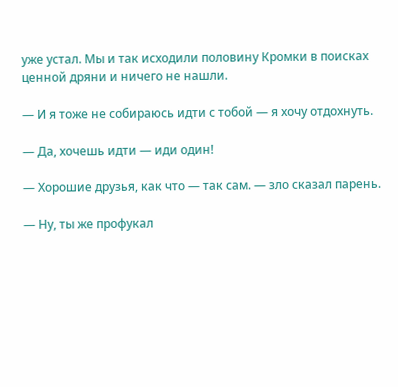уже устал. Мы и так исходили половину Кромки в поисках ценной дряни и ничего не нашли.

— И я тоже не собираюсь идти с тобой — я хочу отдохнуть.

— Да, хочешь идти — иди один!

— Хорошие друзья, как что — так сам. — зло сказал парень.

— Ну, ты же профукал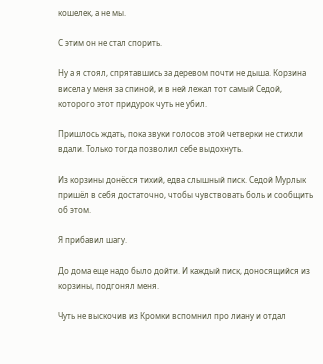кошелек, а не мы.

С этим он не стал спорить.

Ну а я стоял, спрятавшись за деревом почти не дыша. Корзина висела у меня за спиной, и в ней лежал тот самый Седой, которого этот придурок чуть не убил.

Пришлось ждать, пока звуки голосов этой четверки не стихли вдали. Только тогда позволил себе выдохнуть.

Из корзины донёсся тихий, едва слышный писк. Седой Мурлык пришёл в себя достаточно, чтобы чувствовать боль и сообщить об этом.

Я прибавил шагу.

До дома еще надо было дойти. И каждый писк, доносящийся из корзины, подгонял меня.

Чуть не выскочив из Кромки вспомнил про лиану и отдал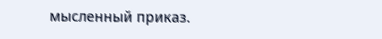мысленный приказ.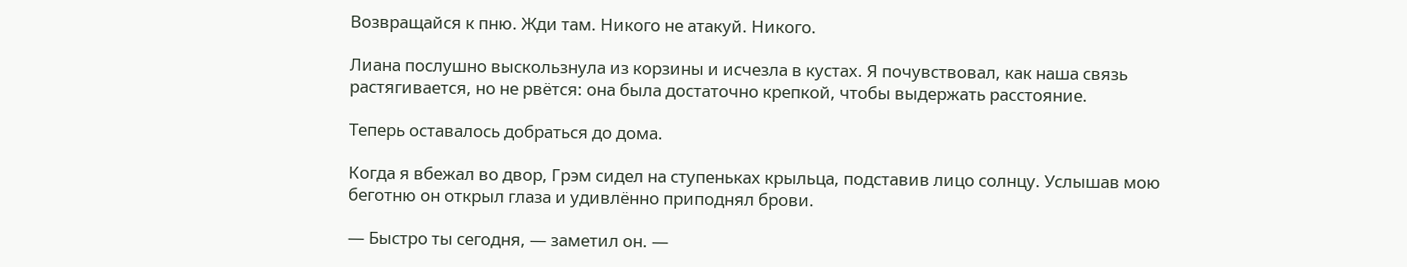Возвращайся к пню. Жди там. Никого не атакуй. Никого.

Лиана послушно выскользнула из корзины и исчезла в кустах. Я почувствовал, как наша связь растягивается, но не рвётся: она была достаточно крепкой, чтобы выдержать расстояние.

Теперь оставалось добраться до дома.

Когда я вбежал во двор, Грэм сидел на ступеньках крыльца, подставив лицо солнцу. Услышав мою беготню он открыл глаза и удивлённо приподнял брови.

— Быстро ты сегодня, — заметил он. —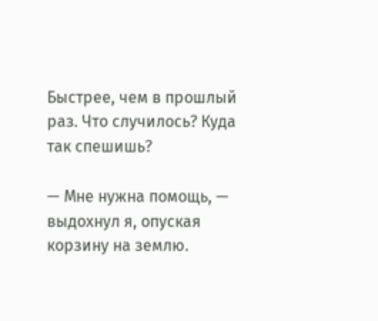Быстрее, чем в прошлый раз. Что случилось? Куда так спешишь?

— Мне нужна помощь, — выдохнул я, опуская корзину на землю.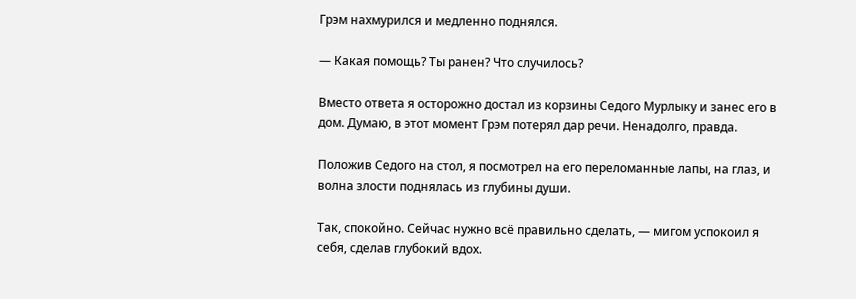Грэм нахмурился и медленно поднялся.

— Какая помощь? Ты ранен? Что случилось?

Вместо ответа я осторожно достал из корзины Седого Мурлыку и занес его в дом. Думаю, в этот момент Грэм потерял дар речи. Ненадолго, правда.

Положив Седого на стол, я посмотрел на его переломанные лапы, на глаз, и волна злости поднялась из глубины души.

Так, спокойно. Сейчас нужно всё правильно сделать, — мигом успокоил я себя, сделав глубокий вдох.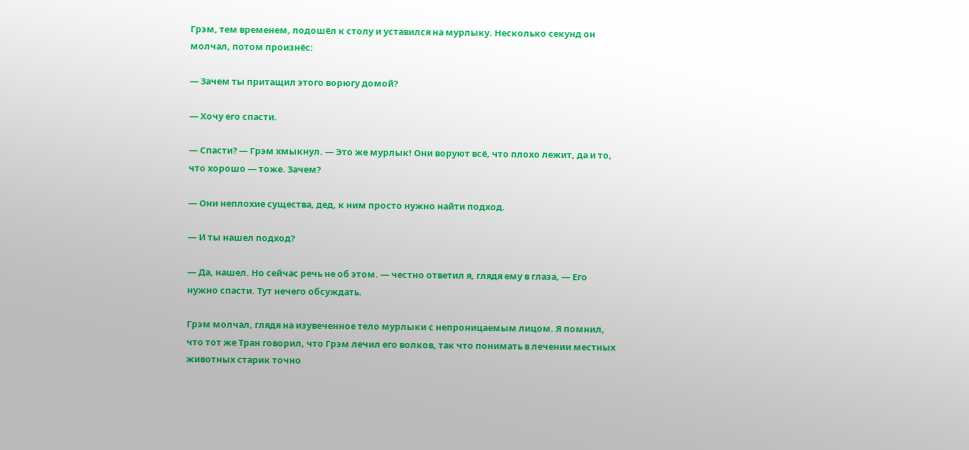Грэм, тем временем, подошёл к столу и уставился на мурлыку. Несколько секунд он молчал, потом произнёс:

— Зачем ты притащил этого ворюгу домой?

— Хочу его спасти.

— Спасти? — Грэм хмыкнул. — Это же мурлык! Они воруют всё, что плохо лежит, да и то, что хорошо — тоже. Зачем?

— Они неплохие существа, дед, к ним просто нужно найти подход.

— И ты нашел подход?

— Да, нашел. Но сейчас речь не об этом. — честно ответил я, глядя ему в глаза, — Его нужно спасти. Тут нечего обсуждать.

Грэм молчал, глядя на изувеченное тело мурлыки с непроницаемым лицом. Я помнил, что тот же Тран говорил, что Грэм лечил его волков, так что понимать в лечении местных животных старик точно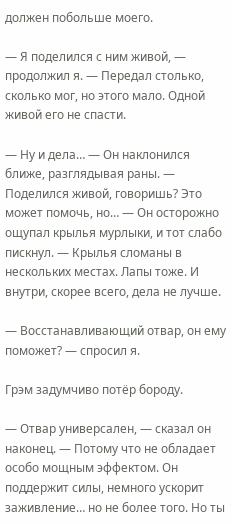должен побольше моего.

— Я поделился с ним живой, — продолжил я. — Передал столько, сколько мог, но этого мало. Одной живой его не спасти.

— Ну и дела… — Он наклонился ближе, разглядывая раны. — Поделился живой, говоришь? Это может помочь, но… — Он осторожно ощупал крылья мурлыки, и тот слабо пискнул. — Крылья сломаны в нескольких местах. Лапы тоже. И внутри, скорее всего, дела не лучше.

— Восстанавливающий отвар, он ему поможет? — спросил я.

Грэм задумчиво потёр бороду.

— Отвар универсален, — сказал он наконец. — Потому что не обладает особо мощным эффектом. Он поддержит силы, немного ускорит заживление… но не более того. Но ты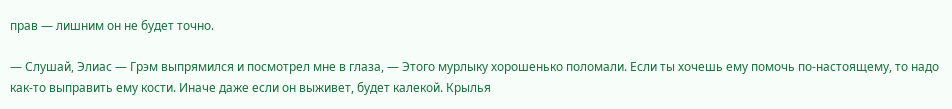прав — лишним он не будет точно.

— Слушай, Элиас — Грэм выпрямился и посмотрел мне в глаза, — Этого мурлыку хорошенько поломали. Если ты хочешь ему помочь по-настоящему, то надо как-то выправить ему кости. Иначе даже если он выживет, будет калекой. Крылья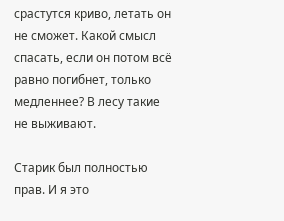срастутся криво, летать он не сможет. Какой смысл спасать, если он потом всё равно погибнет, только медленнее? В лесу такие не выживают.

Старик был полностью прав. И я это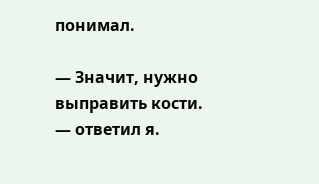понимал.

— Значит, нужно выправить кости. — ответил я.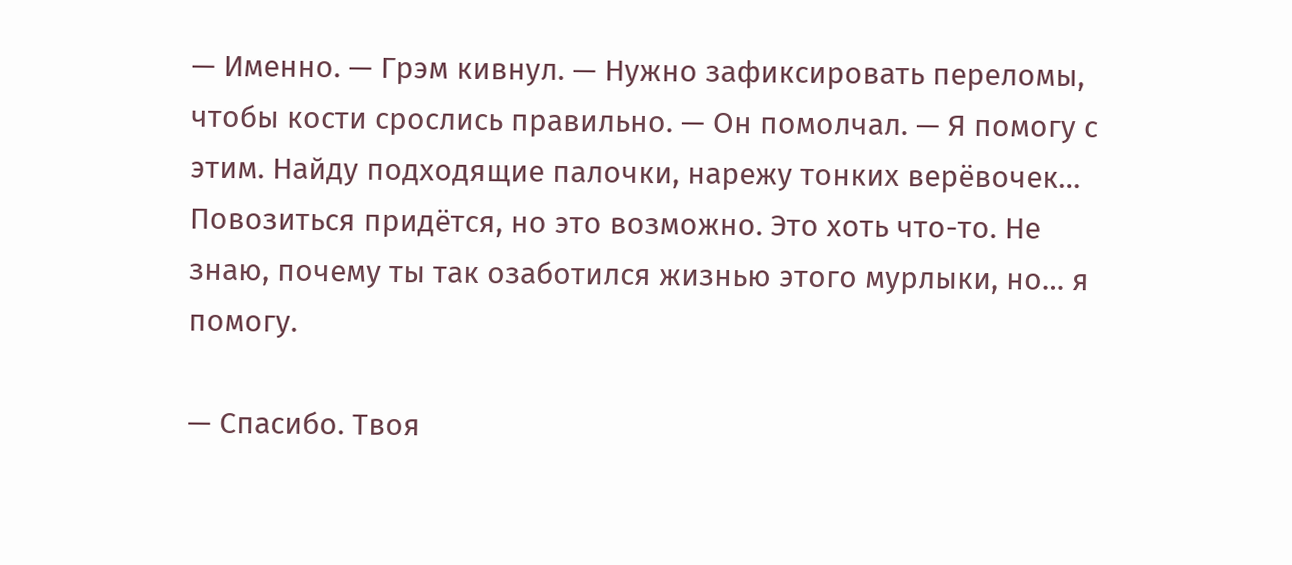— Именно. — Грэм кивнул. — Нужно зафиксировать переломы, чтобы кости срослись правильно. — Он помолчал. — Я помогу с этим. Найду подходящие палочки, нарежу тонких верёвочек… Повозиться придётся, но это возможно. Это хоть что-то. Не знаю, почему ты так озаботился жизнью этого мурлыки, но… я помогу.

— Спасибо. Твоя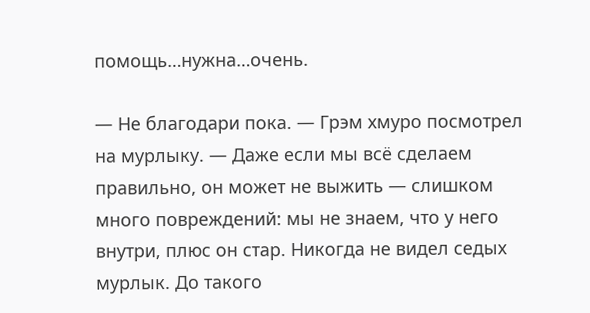помощь…нужна…очень.

— Не благодари пока. — Грэм хмуро посмотрел на мурлыку. — Даже если мы всё сделаем правильно, он может не выжить — слишком много повреждений: мы не знаем, что у него внутри, плюс он стар. Никогда не видел седых мурлык. До такого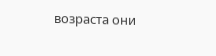возраста они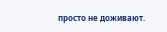просто не доживают.